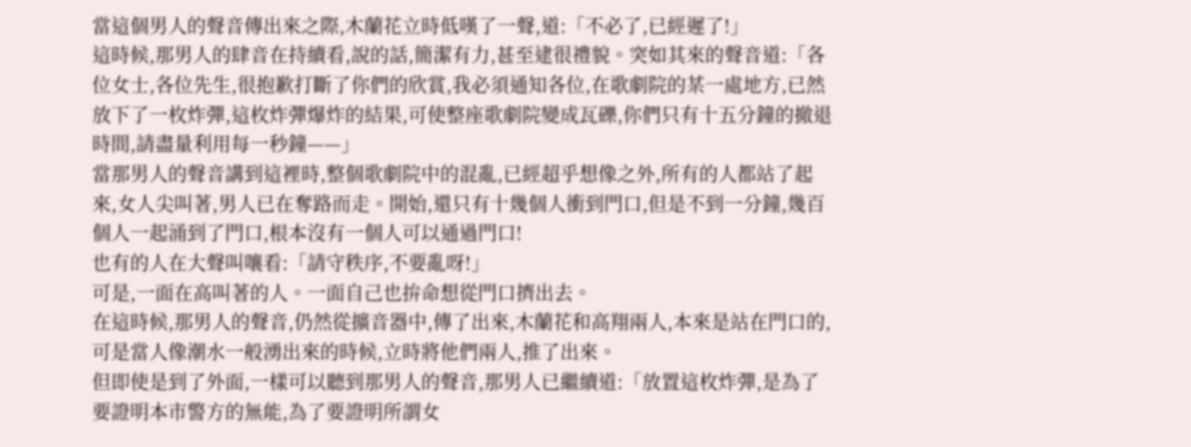當這個男人的聲音傳出來之際,木蘭花立時低嘆了一聲,道:「不必了,已經遲了!」
這時候,那男人的肆音在持續看,說的話,簡潔有力,甚至逮很禮貌。突如其來的聲音道:「各位女士,各位先生,很抱歉打斷了你們的欣賞,我必須通知各位,在歌劇院的某一處地方,已然放下了一枚炸彈,這枚炸彈爆炸的結果,可使整座歌劇院變成瓦礫,你們只有十五分鐘的撤退時間,請盡量利用每一秒鐘——」
當那男人的聲音講到這裡時,整個歌劇院中的混亂,已經超乎想像之外,所有的人都站了起來,女人尖叫著,男人已在奪路而走。開始,還只有十幾個人衝到門口,但是不到一分鐘,幾百個人一起涌到了門口,根本沒有一個人可以通過門口!
也有的人在大聲叫嚷看:「請守秩序,不要亂呀!」
可是,一面在高叫著的人。一面自己也拚命想從門口擠出去。
在這時候,那男人的聲音,仍然從擴音器中,傳了出來,木蘭花和高翔兩人,本來是站在門口的,可是當人像潮水一般湧出來的時候,立時將他們兩人,推了出來。
但即使是到了外面,一樣可以聽到那男人的聲音,那男人已繼續道:「放置這枚炸彈,是為了要證明本市警方的無能,為了要證明所謂女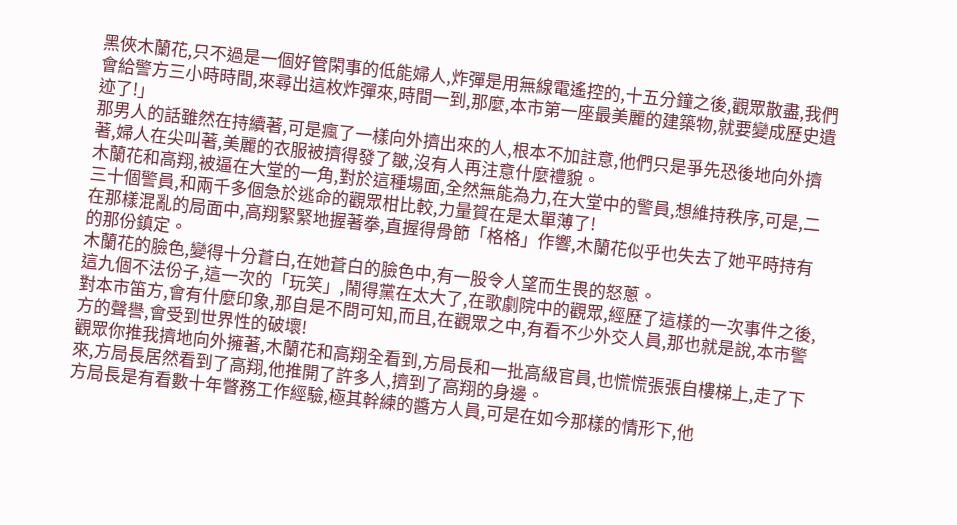黑俠木蘭花,只不過是一個好管閑事的低能婦人,炸彈是用無線電遙控的,十五分鐘之後,觀眾散盡,我們會給警方三小時時間,來尋出這枚炸彈來,時間一到,那麼,本市第一座最美麗的建築物,就要變成歷史遺迹了!」
那男人的話雖然在持續著,可是瘋了一樣向外擠出來的人,根本不加註意,他們只是爭先恐後地向外擠著,婦人在尖叫著,美麗的衣服被擠得發了皺,沒有人再注意什麼禮貌。
木蘭花和高翔,被逼在大堂的一角,對於這種場面,全然無能為力,在大堂中的警員,想維持秩序,可是,二三十個警員,和兩千多個急於逃命的觀眾柑比較,力量賀在是太單薄了!
在那樣混亂的局面中,高翔緊緊地握著拳,直握得骨節「格格」作響,木蘭花似乎也失去了她平時持有的那份鎮定。
木蘭花的臉色,變得十分蒼白,在她蒼白的臉色中,有一股令人望而生畏的怒蔥。
這九個不法份子,這一次的「玩笑」,鬧得黨在太大了,在歌劇院中的觀眾,經歷了這樣的一次事件之後,對本市笛方,會有什麼印象,那自是不問可知,而且,在觀眾之中,有看不少外交人員,那也就是說,本市警方的聲譽,會受到世界性的破壞!
觀眾你推我擠地向外擁著,木蘭花和高翔全看到,方局長和一批高級官員,也慌慌張張自樓梯上,走了下來,方局長居然看到了高翔,他推開了許多人,擠到了高翔的身邊。
方局長是有看數十年瞥務工作經驗,極其幹練的醬方人員,可是在如今那樣的情形下,他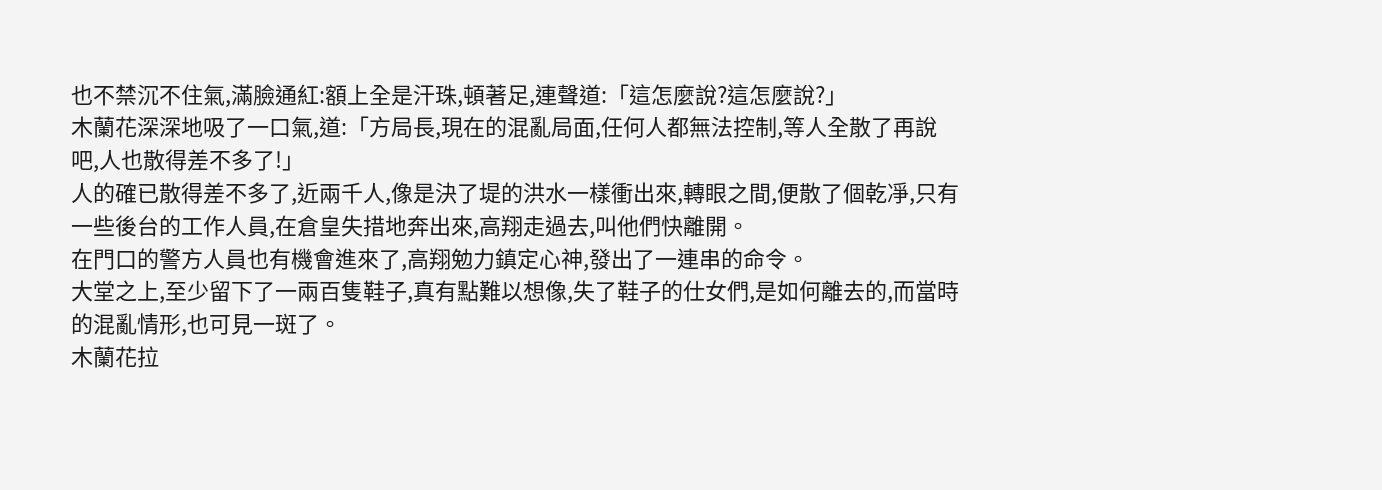也不禁沉不住氣,滿臉通紅:額上全是汗珠,頓著足,連聲道:「這怎麼說?這怎麼說?」
木蘭花深深地吸了一口氣,道:「方局長,現在的混亂局面,任何人都無法控制,等人全散了再說吧,人也散得差不多了!」
人的確已散得差不多了,近兩千人,像是決了堤的洪水一樣衝出來,轉眼之間,便散了個乾凈,只有一些後台的工作人員,在倉皇失措地奔出來,高翔走過去,叫他們快離開。
在門口的警方人員也有機會進來了,高翔勉力鎮定心神,發出了一連串的命令。
大堂之上,至少留下了一兩百隻鞋子,真有點難以想像,失了鞋子的仕女們,是如何離去的,而當時的混亂情形,也可見一斑了。
木蘭花拉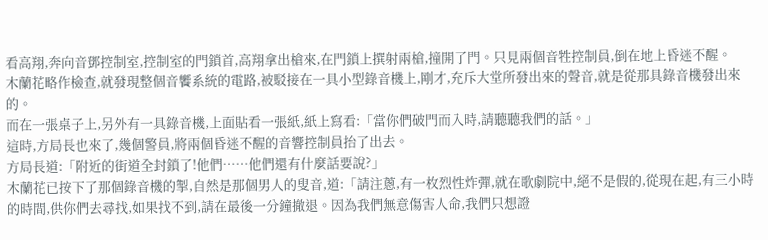看高翔,奔向音鄧控制室,控制室的門鎖首,高翔拿出槍來,在門鎖上撰射兩槍,撞開了門。只見兩個音牲控制員,倒在地上昏迷不醒。
木蘭花略作檢查,就發現整個音饗系統的電路,被駁接在一具小型錄音機上,剛才,充斥大堂所發出來的聲音,就是從那具錄音機發出來的。
而在一張桌子上,另外有一具錄音機,上面貼看一張紙,紙上寫看:「當你們破門而入時,請聽聽我們的話。」
這時,方局長也來了,幾個警員,將兩個昏迷不醒的音響控制員抬了出去。
方局長道:「附近的街道全封鎖了!他們……他們還有什麼話要說?」
木蘭花已按下了那個錄音機的掣,自然是那個男人的叟音,道:「請注蔥,有一枚烈性炸彈,就在歌劇院中,絕不是假的,從現在起,有三小時的時間,供你們去尋找,如果找不到,請在最後一分鐘撤退。因為我們無意傷害人命,我們只想證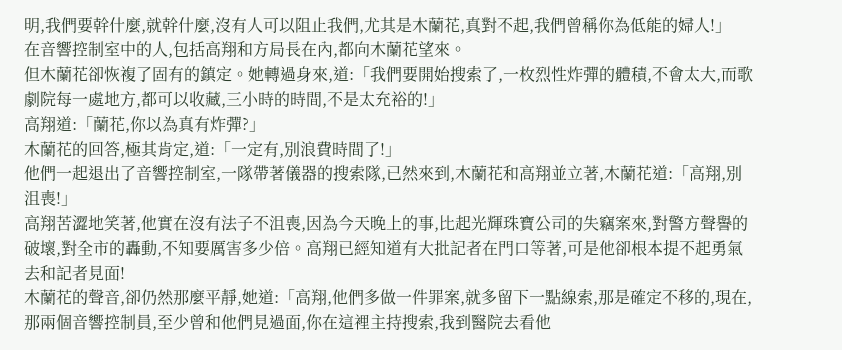明,我們要幹什麼,就幹什麼,沒有人可以阻止我們,尤其是木蘭花,真對不起,我們曾稱你為低能的婦人!」
在音響控制室中的人,包括高翔和方局長在內,都向木蘭花望來。
但木蘭花卻恢複了固有的鎮定。她轉過身來,道:「我們要開始搜索了,一枚烈性炸彈的體積,不會太大,而歌劇院每一處地方,都可以收藏,三小時的時間,不是太充裕的!」
高翔道:「蘭花,你以為真有炸彈?」
木蘭花的回答,極其肯定,道:「一定有,別浪費時間了!」
他們一起退出了音響控制室,一隊帶著儀器的搜索隊,已然來到,木蘭花和高翔並立著,木蘭花道:「高翔,別沮喪!」
高翔苦澀地笑著,他實在沒有法子不沮喪,因為今天晚上的事,比起光輝珠寶公司的失竊案來,對警方聲譽的破壞,對全市的轟動,不知要厲害多少倍。高翔已經知道有大批記者在門口等著,可是他卻根本提不起勇氣去和記者見面!
木蘭花的聲音,卻仍然那麼平靜,她道:「高翔,他們多做一件罪案,就多留下一點線索,那是確定不移的,現在,那兩個音響控制員,至少曾和他們見過面,你在這裡主持搜索,我到醫院去看他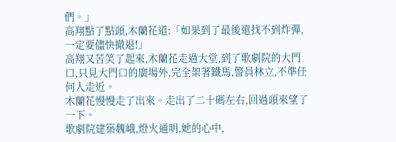們。」
高翔點了點頭,木蘭花道:「如果到了最後還找不到炸彈,一定要儘快撤退!」
高翔又苦笑了起來,木蘭花走過大堂,到了歌劇院的大門口,只見大門口的廣場外,完全架著鐵馬,警員林立,不準任何人走近。
木蘭花慢慢走了出來。走出了二十碼左右,回過頭來望了一下。
歌劇院建築魏峨,燈火通明,她的心中,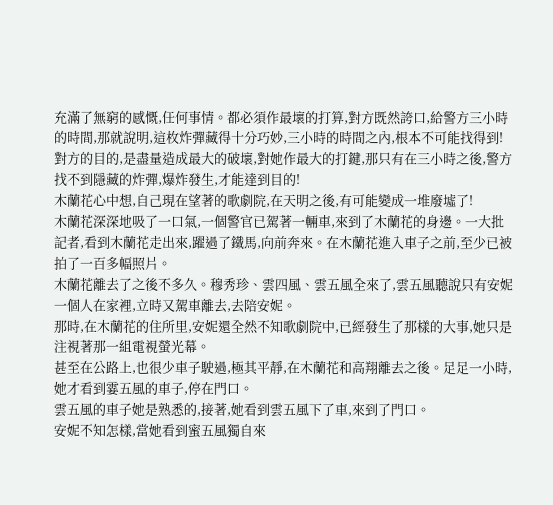充滿了無窮的感慨,任何事情。都必須作最壞的打算,對方既然誇口,給警方三小時的時間,那就說明,這枚炸彈藏得十分巧妙,三小時的時間之內,根本不可能找得到!
對方的目的,是盡量造成最大的破壞,對她作最大的打鍵,那只有在三小時之後,警方找不到隱藏的炸彈,爆炸發生,才能達到目的!
木蘭花心中想,自己現在望著的歌劇院,在天明之後,有可能變成一堆廢墟了!
木蘭花深深地吸了一口氣,一個警官已駕著一輛車,來到了木蘭花的身邊。一大批記者,看到木蘭花走出來,躍過了鐵馬,向前奔來。在木蘭花進入車子之前,至少已被拍了一百多幅照片。
木蘭花離去了之後不多久。穆秀珍、雲四風、雲五風全來了,雲五風聽說只有安妮一個人在家裡,立時又駕車離去,去陪安妮。
那時,在木蘭花的住所里,安妮還全然不知歌劇院中,已經發生了那樣的大事,她只是注視著那一組電視螢光幕。
甚至在公路上,也很少車子駛過,極其平靜,在木蘭花和高翔離去之後。足足一小時,她才看到霎五風的車子,停在門口。
雲五風的車子她是熟悉的,接著,她看到雲五風下了車,來到了門口。
安妮不知怎樣,當她看到蜜五風獨自來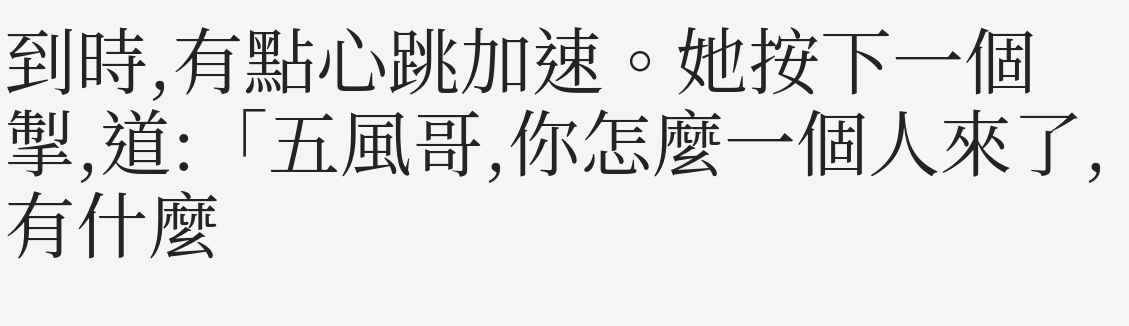到時,有點心跳加速。她按下一個掣,道:「五風哥,你怎麼一個人來了,有什麼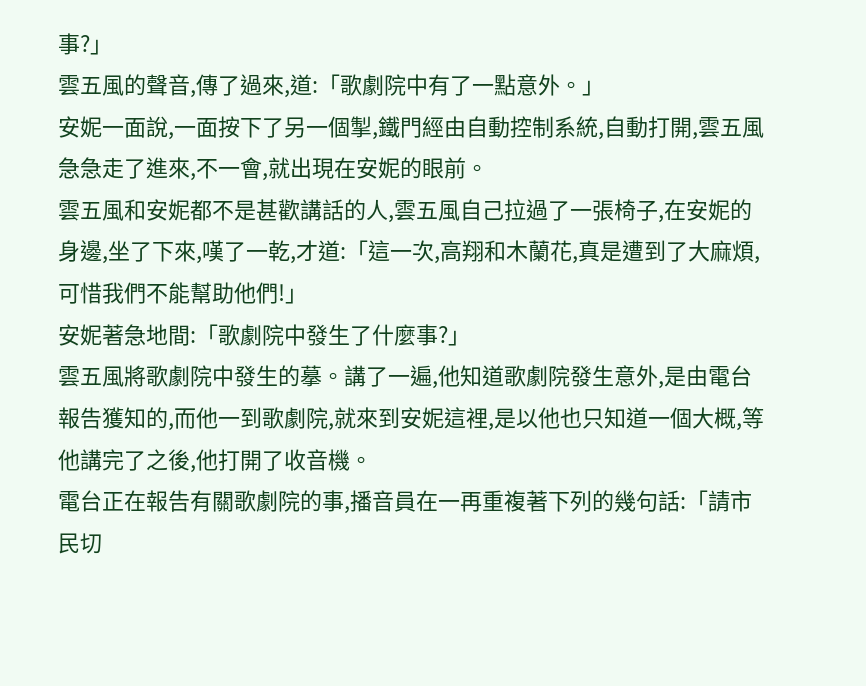事?」
雲五風的聲音,傳了過來,道:「歌劇院中有了一點意外。」
安妮一面說,一面按下了另一個掣,鐵門經由自動控制系統,自動打開,雲五風急急走了進來,不一會,就出現在安妮的眼前。
雲五風和安妮都不是甚歡講話的人,雲五風自己拉過了一張椅子,在安妮的身邊,坐了下來,嘆了一乾,才道:「這一次,高翔和木蘭花,真是遭到了大麻煩,可惜我們不能幫助他們!」
安妮著急地間:「歌劇院中發生了什麼事?」
雲五風將歌劇院中發生的摹。講了一遍,他知道歌劇院發生意外,是由電台報告獲知的,而他一到歌劇院,就來到安妮這裡,是以他也只知道一個大概,等他講完了之後,他打開了收音機。
電台正在報告有關歌劇院的事,播音員在一再重複著下列的幾句話:「請市民切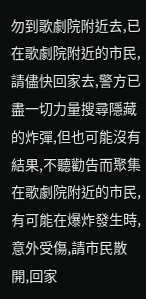勿到歌劇院附近去,已在歌劇院附近的市民,請儘快回家去,警方已盡一切力量搜尋隱藏的炸彈,但也可能沒有結果,不聽勸告而聚集在歌劇院附近的市民,有可能在爆炸發生時,意外受傷,請市民散開,回家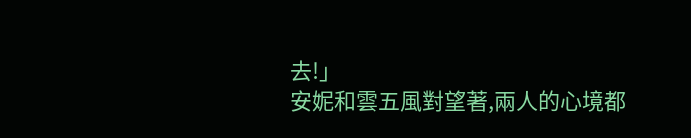去!」
安妮和雲五風對望著,兩人的心境都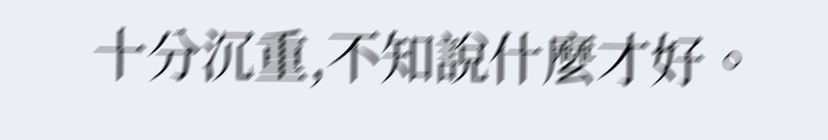十分沉重,不知說什麼才好。